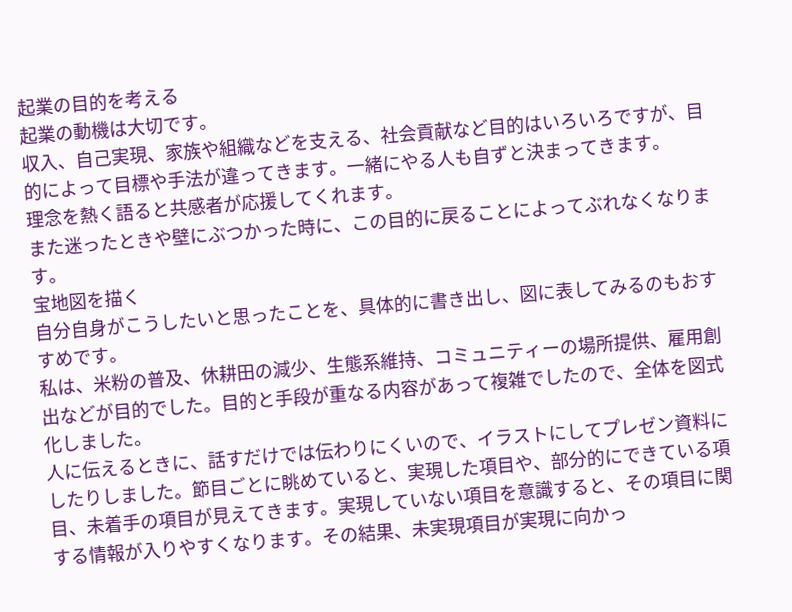起業の目的を考える
起業の動機は大切です。
収入、自己実現、家族や組織などを支える、社会貢献など目的はいろいろですが、目的によって目標や手法が違ってきます。一緒にやる人も自ずと決まってきます。
理念を熱く語ると共感者が応援してくれます。
また迷ったときや壁にぶつかった時に、この目的に戻ることによってぶれなくなります。
宝地図を描く
自分自身がこうしたいと思ったことを、具体的に書き出し、図に表してみるのもおすすめです。
私は、米粉の普及、休耕田の減少、生態系維持、コミュニティーの場所提供、雇用創出などが目的でした。目的と手段が重なる内容があって複雑でしたので、全体を図式化しました。
人に伝えるときに、話すだけでは伝わりにくいので、イラストにしてプレゼン資料にしたりしました。節目ごとに眺めていると、実現した項目や、部分的にできている項目、未着手の項目が見えてきます。実現していない項目を意識すると、その項目に関する情報が入りやすくなります。その結果、未実現項目が実現に向かっ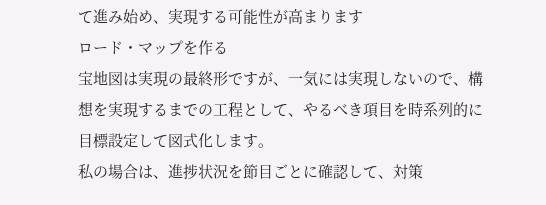て進み始め、実現する可能性が高まります
ロード・マップを作る
宝地図は実現の最終形ですが、一気には実現しないので、構想を実現するまでの工程として、やるべき項目を時系列的に目標設定して図式化します。
私の場合は、進捗状況を節目ごとに確認して、対策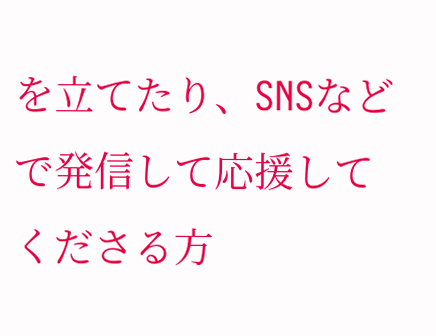を立てたり、SNSなどで発信して応援してくださる方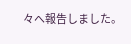々へ報告しました。